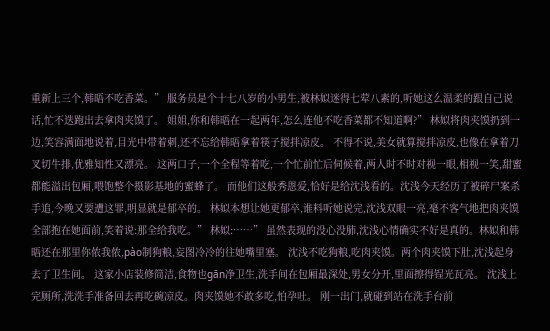重新上三个,韩晤不吃香菜。” 服务员是个十七八岁的小男生,被林姒迷得七荤八素的,听她这么温柔的跟自己说话,忙不迭跑出去拿肉夹馍了。 姐姐,你和韩晤在一起两年,怎么连他不吃香菜都不知道啊?” 林姒将肉夹馍扔到一边,笑容满面地说着,目光中带着刺,还不忘给韩晤拿着筷子搅拌凉皮。 不得不说,美女就算搅拌凉皮,也像在拿着刀叉切牛排,优雅知性又漂亮。 这两口子,一个全程等着吃,一个忙前忙后伺候着,两人时不时对视一眼,相视一笑,甜蜜都能溢出包厢,喂饱整个摄影基地的蜜蜂了。 而他们这般秀恩爱,恰好是给沈浅看的。沈浅今天经历了被碎尸案杀手追,今晚又要遭这罪,明显就是郁卒的。 林姒本想让她更郁卒,谁料听她说完,沈浅双眼一亮,毫不客气地把肉夹馍全部抱在她面前,笑着说:那全给我吃。” 林姒:……” 虽然表现的没心没肺,沈浅心情确实不好是真的。林姒和韩晤还在那里你侬我侬,pào制狗粮,妄图冷冷的往她嘴里塞。 沈浅不吃狗粮,吃肉夹馍。两个肉夹馍下肚,沈浅起身去了卫生间。 这家小店装修简洁,食物也gān净卫生,洗手间在包厢最深处,男女分开,里面擦得锃光瓦亮。 沈浅上完厕所,洗洗手准备回去再吃碗凉皮。肉夹馍她不敢多吃,怕孕吐。 刚一出门,就碰到站在洗手台前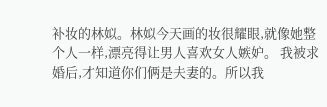补妆的林姒。林姒今天画的妆很耀眼,就像她整个人一样,漂亮得让男人喜欢女人嫉妒。 我被求婚后,才知道你们俩是夫妻的。所以我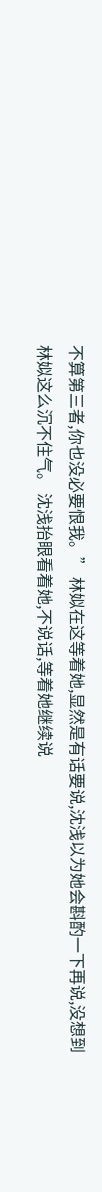不算第三者,你也没必要恨我。” 林姒在这等着她,显然是有话要说,沈浅以为她会斟酌一下再说,没想到林姒这么沉不住气。 沈浅抬眼看着她,不说话,等着她继续说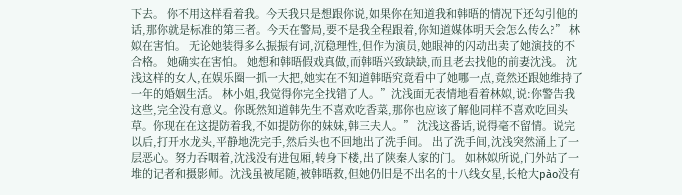下去。 你不用这样看着我。今天我只是想跟你说,如果你在知道我和韩晤的情况下还勾引他的话,那你就是标准的第三者。今天在警局,要不是我全程跟着,你知道媒体明天会怎么传么?” 林姒在害怕。 无论她装得多么振振有词,沉稳理性,但作为演员,她眼神的闪动出卖了她演技的不合格。 她确实在害怕。 她想和韩晤假戏真做,而韩晤兴致缺缺,而且老去找他的前妻沈浅。 沈浅这样的女人,在娱乐圈一抓一大把,她实在不知道韩晤究竟看中了她哪一点,竟然还跟她维持了一年的婚姻生活。 林小姐,我觉得你完全找错了人。”沈浅面无表情地看着林姒,说:你警告我这些,完全没有意义。你既然知道韩先生不喜欢吃香菜,那你也应该了解他同样不喜欢吃回头草。你现在在这提防着我,不如提防你的妹妹,韩三夫人。” 沈浅这番话,说得毫不留情。说完以后,打开水龙头,平静地洗完手,然后头也不回地出了洗手间。 出了洗手间,沈浅突然涌上了一层恶心。努力吞咽着,沈浅没有进包厢,转身下楼,出了陕秦人家的门。 如林姒所说,门外站了一堆的记者和摄影师。沈浅虽被尾随,被韩晤救,但她仍旧是不出名的十八线女星,长枪大pào没有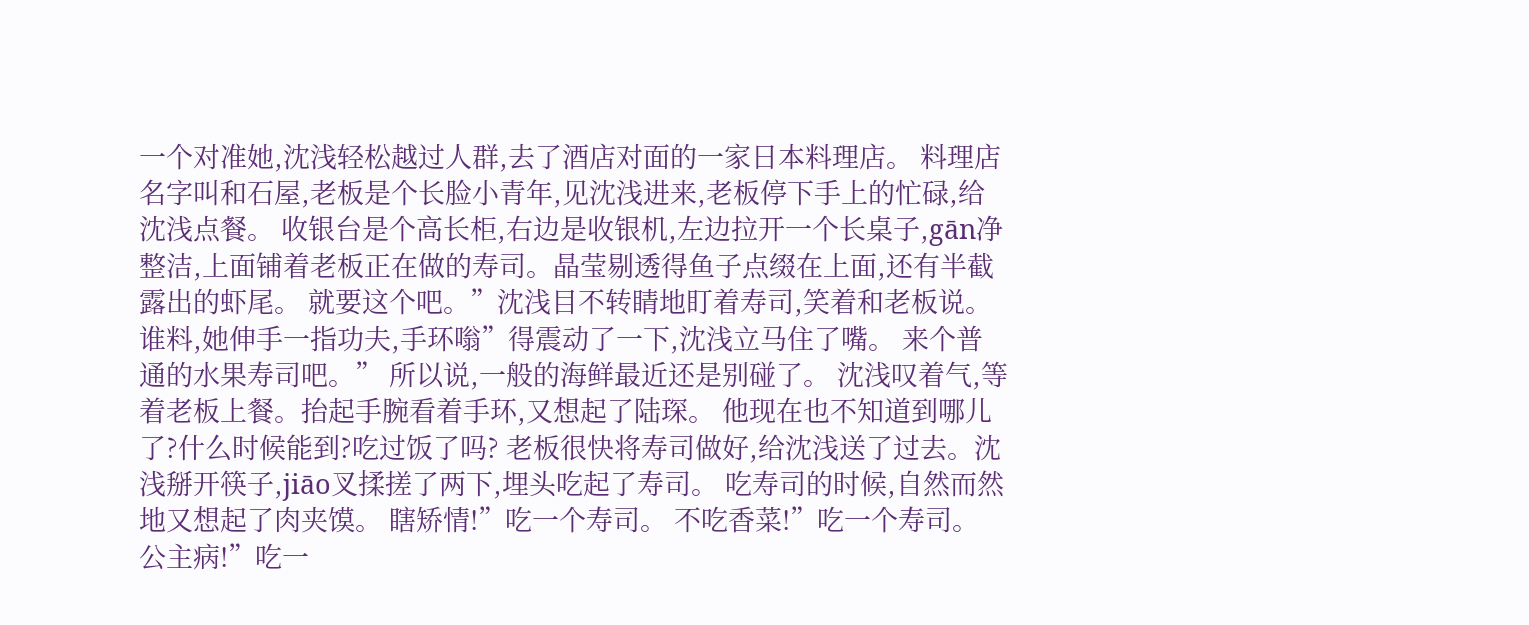一个对准她,沈浅轻松越过人群,去了酒店对面的一家日本料理店。 料理店名字叫和石屋,老板是个长脸小青年,见沈浅进来,老板停下手上的忙碌,给沈浅点餐。 收银台是个高长柜,右边是收银机,左边拉开一个长桌子,gān净整洁,上面铺着老板正在做的寿司。晶莹剔透得鱼子点缀在上面,还有半截露出的虾尾。 就要这个吧。”沈浅目不转睛地盯着寿司,笑着和老板说。 谁料,她伸手一指功夫,手环嗡”得震动了一下,沈浅立马住了嘴。 来个普通的水果寿司吧。” 所以说,一般的海鲜最近还是别碰了。 沈浅叹着气,等着老板上餐。抬起手腕看着手环,又想起了陆琛。 他现在也不知道到哪儿了?什么时候能到?吃过饭了吗? 老板很快将寿司做好,给沈浅送了过去。沈浅掰开筷子,jiāo叉揉搓了两下,埋头吃起了寿司。 吃寿司的时候,自然而然地又想起了肉夹馍。 瞎矫情!”吃一个寿司。 不吃香菜!”吃一个寿司。 公主病!”吃一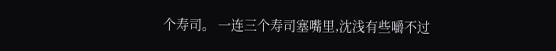个寿司。 一连三个寿司塞嘴里,沈浅有些嚼不过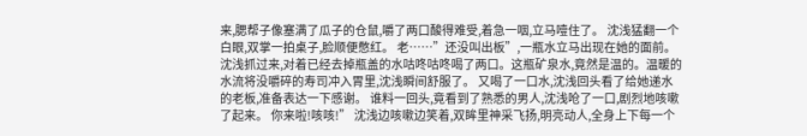来,腮帮子像塞满了瓜子的仓鼠,嚼了两口酸得难受,着急一咽,立马噎住了。 沈浅猛翻一个白眼,双掌一拍桌子,脸顺便憋红。 老……”还没叫出板”,一瓶水立马出现在她的面前。 沈浅抓过来,对着已经去掉瓶盖的水咕咚咕咚喝了两口。这瓶矿泉水,竟然是温的。温暖的水流将没嚼碎的寿司冲入胃里,沈浅瞬间舒服了。 又喝了一口水,沈浅回头看了给她递水的老板,准备表达一下感谢。 谁料一回头,竟看到了熟悉的男人,沈浅呛了一口,剧烈地咳嗽了起来。 你来啦!咳咳!” 沈浅边咳嗽边笑着,双眸里神采飞扬,明亮动人,全身上下每一个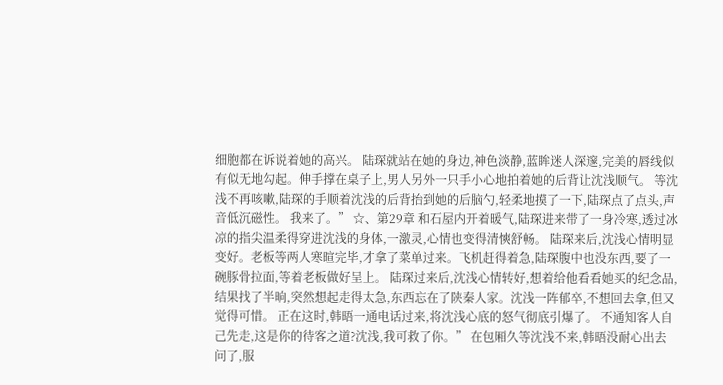细胞都在诉说着她的高兴。 陆琛就站在她的身边,神色淡静,蓝眸迷人深邃,完美的唇线似有似无地勾起。伸手撑在桌子上,男人另外一只手小心地拍着她的后背让沈浅顺气。 等沈浅不再咳嗽,陆琛的手顺着沈浅的后背抬到她的后脑勺,轻柔地摸了一下,陆琛点了点头,声音低沉磁性。 我来了。” ☆、第29章 和石屋内开着暖气,陆琛进来带了一身冷寒,透过冰凉的指尖温柔得穿进沈浅的身体,一激灵,心情也变得清慡舒畅。 陆琛来后,沈浅心情明显变好。老板等两人寒暄完毕,才拿了菜单过来。飞机赶得着急,陆琛腹中也没东西,要了一碗豚骨拉面,等着老板做好呈上。 陆琛过来后,沈浅心情转好,想着给他看看她买的纪念品,结果找了半晌,突然想起走得太急,东西忘在了陕秦人家。沈浅一阵郁卒,不想回去拿,但又觉得可惜。 正在这时,韩晤一通电话过来,将沈浅心底的怒气彻底引爆了。 不通知客人自己先走,这是你的待客之道?沈浅,我可救了你。” 在包厢久等沈浅不来,韩晤没耐心出去问了,服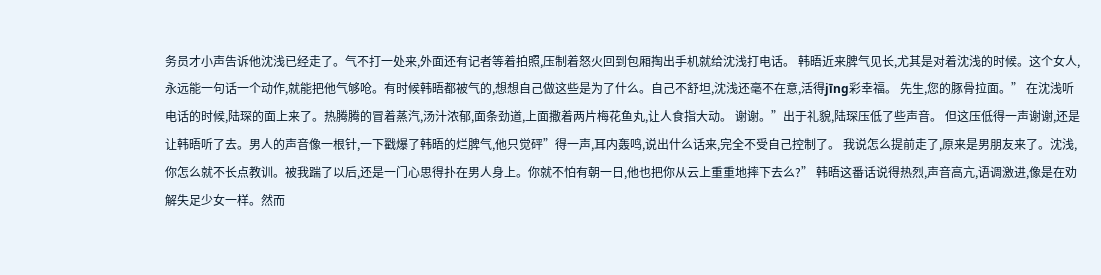务员才小声告诉他沈浅已经走了。气不打一处来,外面还有记者等着拍照,压制着怒火回到包厢掏出手机就给沈浅打电话。 韩晤近来脾气见长,尤其是对着沈浅的时候。这个女人,永远能一句话一个动作,就能把他气够呛。有时候韩晤都被气的,想想自己做这些是为了什么。自己不舒坦,沈浅还毫不在意,活得jīng彩幸福。 先生,您的豚骨拉面。” 在沈浅听电话的时候,陆琛的面上来了。热腾腾的冒着蒸汽,汤汁浓郁,面条劲道,上面撒着两片梅花鱼丸,让人食指大动。 谢谢。”出于礼貌,陆琛压低了些声音。 但这压低得一声谢谢,还是让韩晤听了去。男人的声音像一根针,一下戳爆了韩晤的烂脾气,他只觉砰”得一声,耳内轰鸣,说出什么话来,完全不受自己控制了。 我说怎么提前走了,原来是男朋友来了。沈浅,你怎么就不长点教训。被我踹了以后,还是一门心思得扑在男人身上。你就不怕有朝一日,他也把你从云上重重地摔下去么?” 韩晤这番话说得热烈,声音高亢,语调激进,像是在劝解失足少女一样。然而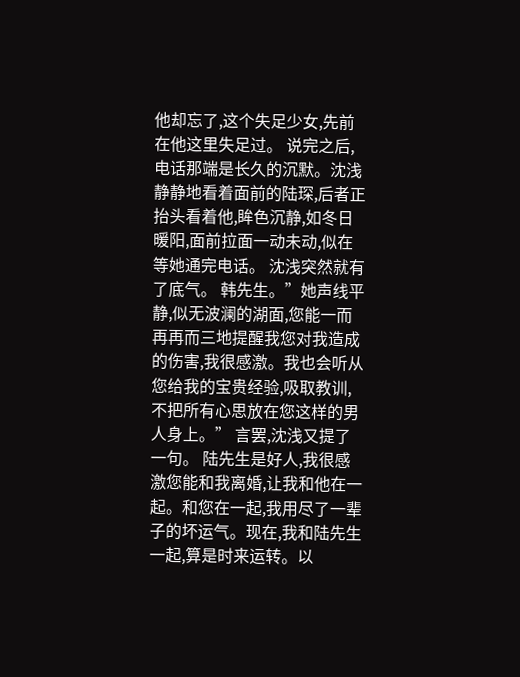他却忘了,这个失足少女,先前在他这里失足过。 说完之后,电话那端是长久的沉默。沈浅静静地看着面前的陆琛,后者正抬头看着他,眸色沉静,如冬日暖阳,面前拉面一动未动,似在等她通完电话。 沈浅突然就有了底气。 韩先生。”她声线平静,似无波澜的湖面,您能一而再再而三地提醒我您对我造成的伤害,我很感激。我也会听从您给我的宝贵经验,吸取教训,不把所有心思放在您这样的男人身上。” 言罢,沈浅又提了一句。 陆先生是好人,我很感激您能和我离婚,让我和他在一起。和您在一起,我用尽了一辈子的坏运气。现在,我和陆先生一起,算是时来运转。以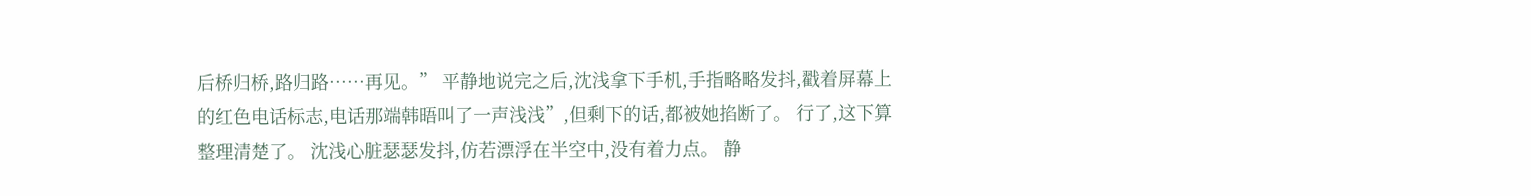后桥归桥,路归路……再见。” 平静地说完之后,沈浅拿下手机,手指略略发抖,戳着屏幕上的红色电话标志,电话那端韩晤叫了一声浅浅”,但剩下的话,都被她掐断了。 行了,这下算整理清楚了。 沈浅心脏瑟瑟发抖,仿若漂浮在半空中,没有着力点。 静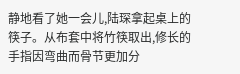静地看了她一会儿,陆琛拿起桌上的筷子。从布套中将竹筷取出,修长的手指因弯曲而骨节更加分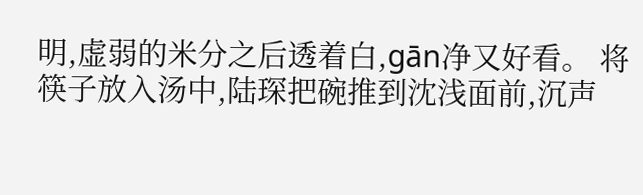明,虚弱的米分之后透着白,gān净又好看。 将筷子放入汤中,陆琛把碗推到沈浅面前,沉声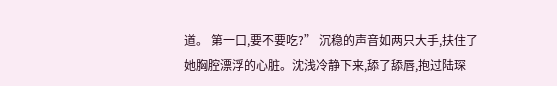道。 第一口,要不要吃?” 沉稳的声音如两只大手,扶住了她胸腔漂浮的心脏。沈浅冷静下来,舔了舔唇,抱过陆琛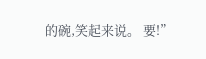的碗,笑起来说。 要!”